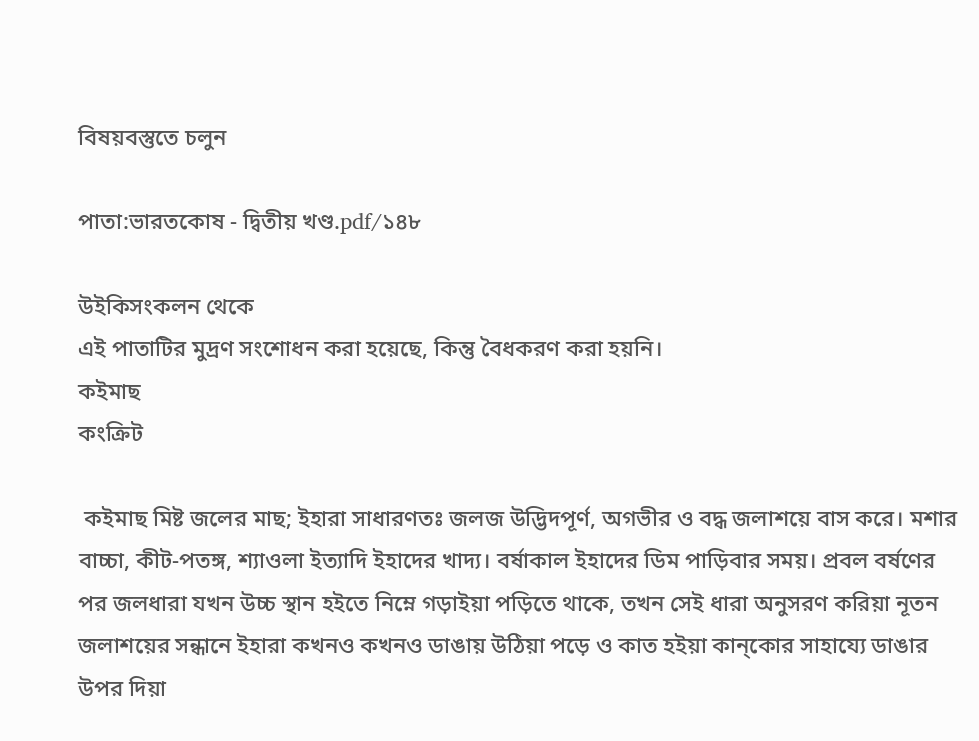বিষয়বস্তুতে চলুন

পাতা:ভারতকোষ - দ্বিতীয় খণ্ড.pdf/১৪৮

উইকিসংকলন থেকে
এই পাতাটির মুদ্রণ সংশোধন করা হয়েছে, কিন্তু বৈধকরণ করা হয়নি।
কইমাছ
কংক্রিট

 কইমাছ মিষ্ট জলের মাছ; ইহারা সাধারণতঃ জলজ উদ্ভিদপূর্ণ, অগভীর ও বদ্ধ জলাশয়ে বাস করে। মশার বাচ্চা, কীট-পতঙ্গ, শ্যাওলা ইত্যাদি ইহাদের খাদ্য। বর্ষাকাল ইহাদের ডিম পাড়িবার সময়। প্রবল বর্ষণের পর জলধারা যখন উচ্চ স্থান হইতে নিম্নে গড়াইয়া পড়িতে থাকে, তখন সেই ধারা অনুসরণ করিয়া নূতন জলাশয়ের সন্ধানে ইহারা কখনও কখনও ডাঙায় উঠিয়া পড়ে ও কাত হইয়া কান্‌কোর সাহায্যে ডাঙার উপর দিয়া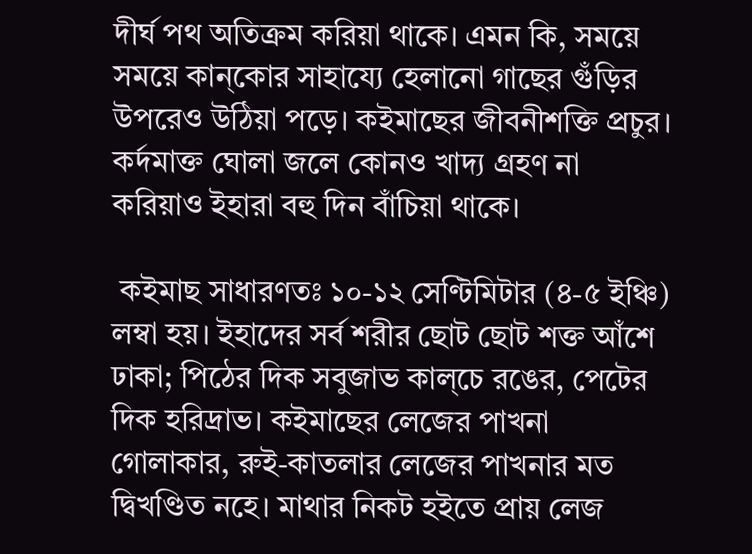দীর্ঘ পথ অতিক্রম করিয়া থাকে। এমন কি, সময়ে সময়ে কান্‌কোর সাহায্যে হেলানো গাছের গুঁড়ির উপরেও উঠিয়া পড়ে। কইমাছের জীবনীশক্তি প্রচুর। কর্দমাক্ত ঘোলা জলে কোনও খাদ্য গ্রহণ না করিয়াও ইহারা বহু দিন বাঁচিয়া থাকে।

 কইমাছ সাধারণতঃ ১০-১২ সেণ্টিমিটার (৪-৫ ইঞ্চি) লম্বা হয়। ইহাদের সর্ব শরীর ছোট ছোট শক্ত আঁশে ঢাকা; পিঠের দিক সবুজাভ কাল্‌চে রঙের, পেটের দিক হরিদ্রাভ। কইমাছের লেজের পাখনা গোলাকার, রুই-কাতলার লেজের পাখনার মত দ্বিখণ্ডিত নহে। মাথার নিকট হইতে প্রায় লেজ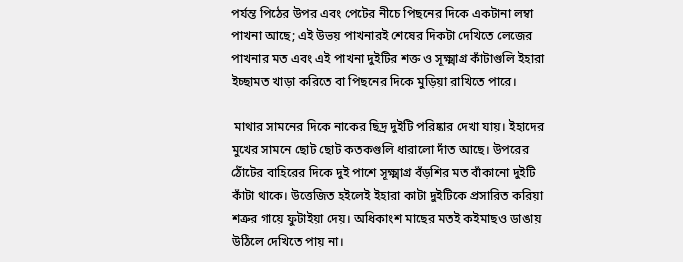পর্যন্ত পিঠের উপর এবং পেটের নীচে পিছনের দিকে একটানা লম্বা পাখনা আছে; এই উভয় পাখনারই শেষের দিকটা দেখিতে লেজের পাখনার মত এবং এই পাখনা দুইটির শক্ত ও সূক্ষ্মাগ্র কাঁটাগুলি ইহারা ইচ্ছামত খাড়া করিতে বা পিছনের দিকে মুড়িয়া রাখিতে পারে।

 মাথার সামনের দিকে নাকের ছিদ্র দুইটি পরিষ্কার দেখা যায়। ইহাদের মুখের সামনে ছোট ছোট কতকগুলি ধারালো দাঁত আছে। উপরের ঠোঁটের বাহিরের দিকে দুই পাশে সূক্ষ্মাগ্র বঁড়শির মত বাঁকানো দুইটি কাঁটা থাকে। উত্তেজিত হইলেই ইহারা কাটা দুইটিকে প্রসারিত করিয়া শত্রুর গায়ে ফুটাইয়া দেয়। অধিকাংশ মাছের মতই কইমাছও ডাঙায় উঠিলে দেখিতে পায় না।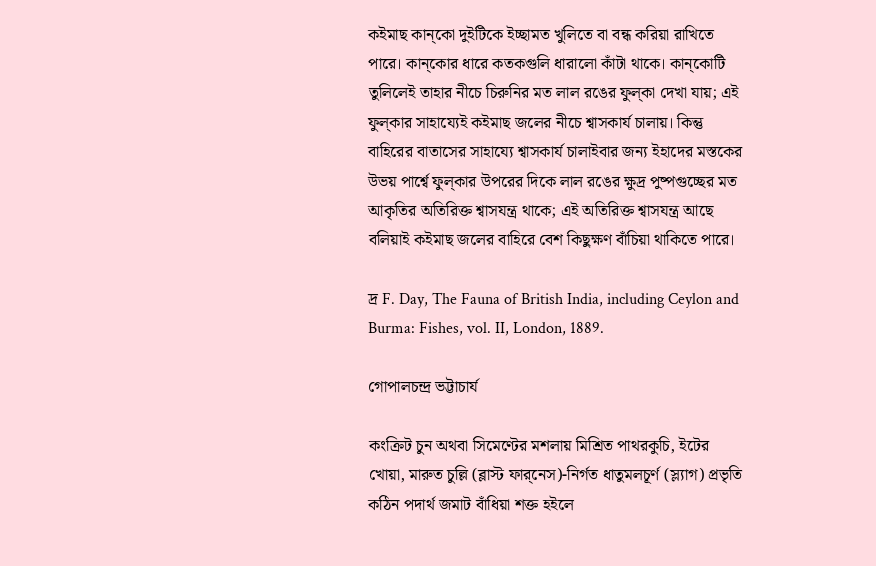কইমাছ কান্‌কো দুইটিকে ইচ্ছামত খুলিতে বা বন্ধ করিয়া রাখিতে পারে। কান্‌কোর ধারে কতকগুলি ধারালো কাঁটা থাকে। কান্‌কোটি তুলিলেই তাহার নীচে চিরুনির মত লাল রঙের ফুল্‌কা দেখা যায়; এই ফুল্‌কার সাহায্যেই কইমাছ জলের নীচে শ্বাসকার্য চালায়। কিন্তু বাহিরের বাতাসের সাহায্যে শ্বাসকার্য চালাইবার জন্য ইহাদের মস্তকের উভয় পার্শ্বে ফুল্‌কার উপরের দিকে লাল রঙের ক্ষুদ্র পুষ্পগুচ্ছের মত আকৃতির অতিরিক্ত শ্বাসযন্ত্র থাকে; এই অতিরিক্ত শ্বাসযন্ত্র আছে বলিয়াই কইমাছ জলের বাহিরে বেশ কিছুক্ষণ বাঁচিয়া থাকিতে পারে।

দ্র F. Day, The Fauna of British India, including Ceylon and Burma: Fishes, vol. II, London, 1889.

গোপালচন্দ্র ভট্টাচার্য

কংক্রিট চুন অথবা সিমেণ্টের মশলায় মিশ্রিত পাথরকুচি, ইটের খোয়া, মারুত চুল্লি (ব্লাস্ট ফার্‌নেস)-নির্গত ধাতুমলচূর্ণ (স্ল্যাগ) প্রভৃতি কঠিন পদার্থ জমাট বাঁধিয়া শক্ত হইলে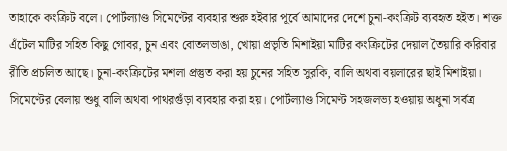তাহাকে কংক্রিট বলে। পোর্টল্যাণ্ড সিমেণ্টের ব্যবহার শুরু হইবার পূর্বে আমাদের দেশে চুনা-কংক্রিট ব্যবহৃত হইত। শক্ত এঁটেল মাটির সহিত কিছু গোবর, চুন এবং বোতলভাঙা, খোয়া প্রভৃতি মিশাইয়া মাটির কংক্রিটের দেয়াল তৈয়ারি করিবার রীতি প্রচলিত আছে। চুনা-কংক্রিটের মশলা প্রস্তুত করা হয় চুনের সহিত সুরকি, বালি অথবা বয়লারের ছাই মিশাইয়া। সিমেণ্টের বেলায় শুধু বালি অথবা পাথরগুঁড়া ব্যবহার করা হয়। পোর্টল্যাণ্ড সিমেণ্ট সহজলভ্য হওয়ায় অধুনা সর্বত্র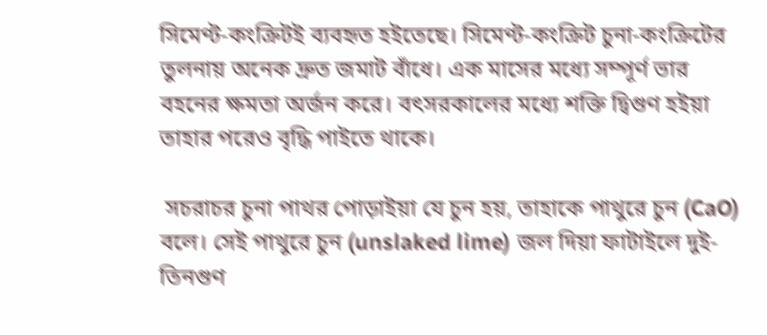সিমেণ্ট-কংক্রিটই ব্যবহৃত হইতেছে। সিমেণ্ট-কংক্রিট চুনা-কংক্রিটের তুলনায় অনেক দ্রুত জমাট বাঁধে। এক মাসের মধ্যে সম্পূর্ণ ভার বহনের ক্ষমতা অর্জন করে। বৎসরকালের মধ্যে শক্তি দ্বিগুণ হইয়া তাহার পরেও বৃদ্ধি পাইতে থাকে।

 সচরাচর চুনা পাথর পোড়াইয়া যে চুন হয়, তাহাকে পাথুরে চুন (CaO) বলে। সেই পাথুরে চুন (unslaked lime) জল দিয়া ফাটাইলে দুই-তিনগুণ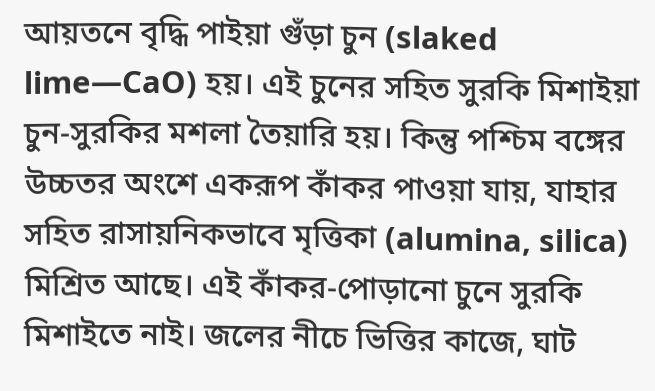আয়তনে বৃদ্ধি পাইয়া গুঁড়া চুন (slaked lime—CaO) হয়। এই চুনের সহিত সুরকি মিশাইয়া চুন-সুরকির মশলা তৈয়ারি হয়। কিন্তু পশ্চিম বঙ্গের উচ্চতর অংশে একরূপ কাঁকর পাওয়া যায়, যাহার সহিত রাসায়নিকভাবে মৃত্তিকা (alumina, silica) মিশ্রিত আছে। এই কাঁকর-পোড়ানো চুনে সুরকি মিশাইতে নাই। জলের নীচে ভিত্তির কাজে, ঘাট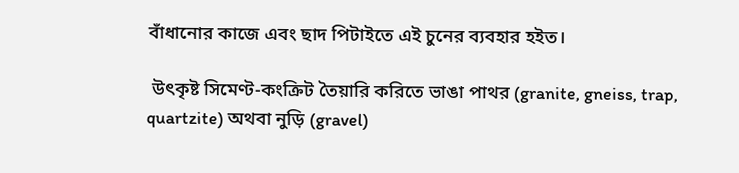বাঁধানোর কাজে এবং ছাদ পিটাইতে এই চুনের ব্যবহার হইত।

 উৎকৃষ্ট সিমেণ্ট-কংক্রিট তৈয়ারি করিতে ভাঙা পাথর (granite, gneiss, trap, quartzite) অথবা নুড়ি (gravel)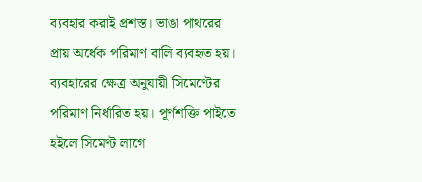ব্যবহার করাই প্রশস্ত। ভাঙা পাথরের প্রায় অর্ধেক পরিমাণ বালি ব্যবহৃত হয়। ব্যবহারের ক্ষেত্র অনুযায়ী সিমেণ্টের পরিমাণ নির্ধারিত হয়। পূর্ণশক্তি পাইতে হইলে সিমেণ্ট লাগে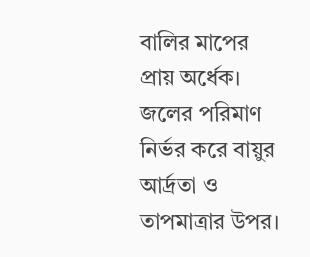বালির মাপের প্রায় অর্ধেক। জলের পরিমাণ নির্ভর করে বায়ুর আর্দ্রতা ও তাপমাত্রার উপর।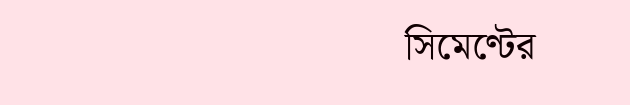সিমেণ্টের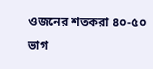ওজনের শতকরা ৪০-৫০ ভাগ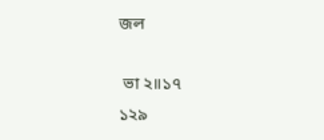জল

 ভা ২॥১৭
১২৯